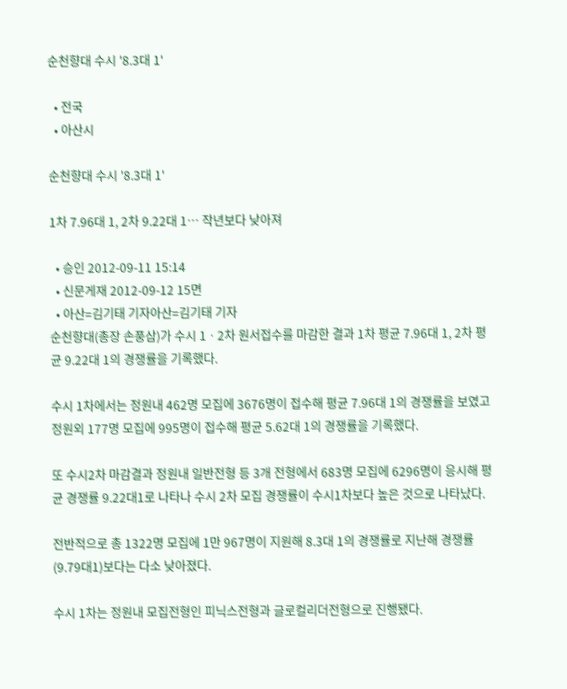순천향대 수시 '8.3대 1'

  • 전국
  • 아산시

순천향대 수시 '8.3대 1'

1차 7.96대 1, 2차 9.22대 1… 작년보다 낮아져

  • 승인 2012-09-11 15:14
  • 신문게재 2012-09-12 15면
  • 아산=김기태 기자아산=김기태 기자
순천향대(총장 손풍삼)가 수시 1ㆍ2차 원서접수를 마감한 결과 1차 평균 7.96대 1, 2차 평균 9.22대 1의 경쟁률을 기록했다.

수시 1차에서는 정원내 462명 모집에 3676명이 접수해 평균 7.96대 1의 경쟁률을 보였고 정원외 177명 모집에 995명이 접수해 평균 5.62대 1의 경쟁률을 기록했다.

또 수시2차 마감결과 정원내 일반전형 등 3개 전형에서 683명 모집에 6296명이 응시해 평균 경쟁률 9.22대1로 나타나 수시 2차 모집 경쟁률이 수시1차보다 높은 것으로 나타났다.

전반적으로 총 1322명 모집에 1만 967명이 지원해 8.3대 1의 경쟁률로 지난해 경쟁률(9.79대1)보다는 다소 낮아졌다.

수시 1차는 정원내 모집전형인 피닉스전형과 글로컬리더전형으로 진행됐다.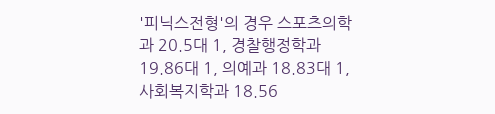'피닉스전형'의 경우 스포츠의학과 20.5대 1, 경찰행정학과 19.86대 1, 의예과 18.83대 1, 사회복지학과 18.56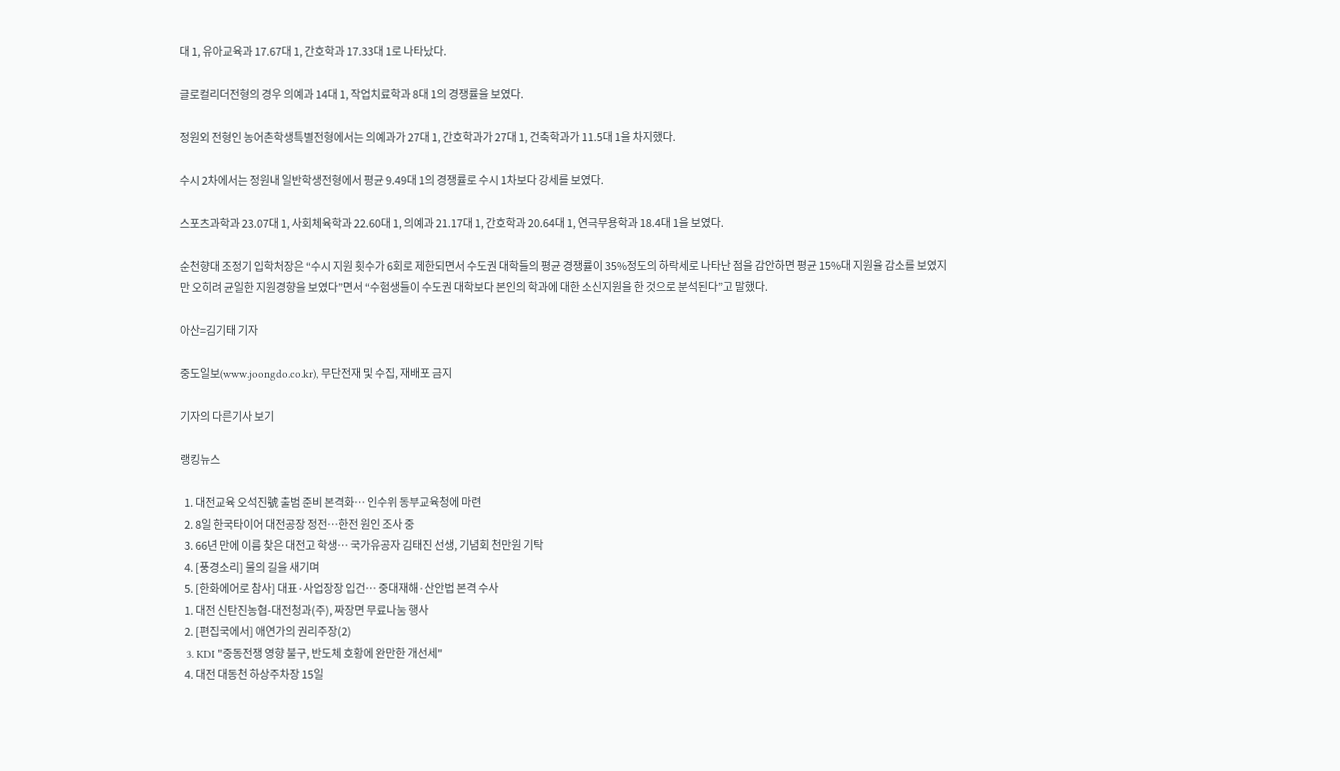대 1, 유아교육과 17.67대 1, 간호학과 17.33대 1로 나타났다.

글로컬리더전형의 경우 의예과 14대 1, 작업치료학과 8대 1의 경쟁률을 보였다.

정원외 전형인 농어촌학생특별전형에서는 의예과가 27대 1, 간호학과가 27대 1, 건축학과가 11.5대 1을 차지했다.

수시 2차에서는 정원내 일반학생전형에서 평균 9.49대 1의 경쟁률로 수시 1차보다 강세를 보였다.

스포츠과학과 23.07대 1, 사회체육학과 22.60대 1, 의예과 21.17대 1, 간호학과 20.64대 1, 연극무용학과 18.4대 1을 보였다.

순천향대 조정기 입학처장은 “수시 지원 횟수가 6회로 제한되면서 수도권 대학들의 평균 경쟁률이 35%정도의 하락세로 나타난 점을 감안하면 평균 15%대 지원율 감소를 보였지만 오히려 균일한 지원경향을 보였다”면서 “수험생들이 수도권 대학보다 본인의 학과에 대한 소신지원을 한 것으로 분석된다”고 말했다.

아산=김기태 기자

중도일보(www.joongdo.co.kr), 무단전재 및 수집, 재배포 금지

기자의 다른기사 보기

랭킹뉴스

  1. 대전교육 오석진號 출범 준비 본격화… 인수위 동부교육청에 마련
  2. 8일 한국타이어 대전공장 정전…한전 원인 조사 중
  3. 66년 만에 이름 찾은 대전고 학생… 국가유공자 김태진 선생, 기념회 천만원 기탁
  4. [풍경소리] 물의 길을 새기며
  5. [한화에어로 참사] 대표·사업장장 입건… 중대재해·산안법 본격 수사
  1. 대전 신탄진농협-대전청과(주), 짜장면 무료나눔 행사
  2. [편집국에서] 애연가의 권리주장(2)
  3. KDI "중동전쟁 영향 불구, 반도체 호황에 완만한 개선세"
  4. 대전 대동천 하상주차장 15일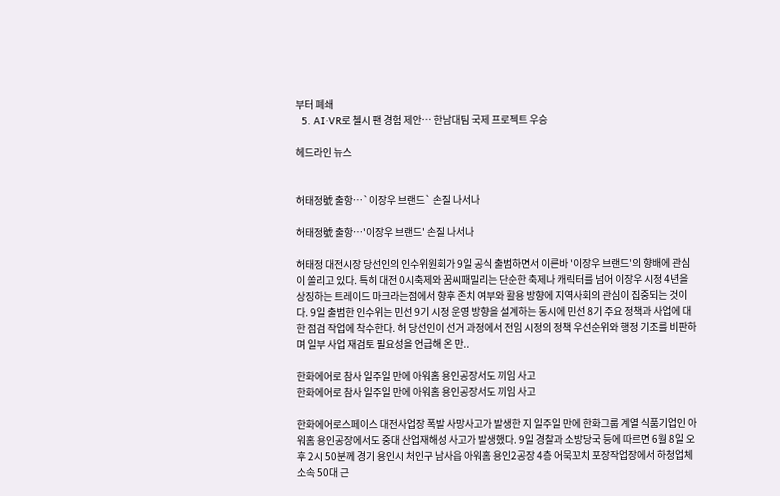부터 폐쇄
  5. AI·VR로 첼시 팬 경험 제안… 한남대팀 국제 프로젝트 우승

헤드라인 뉴스


허태정號 출항…`이장우 브랜드` 손질 나서나

허태정號 출항…'이장우 브랜드' 손질 나서나

허태정 대전시장 당선인의 인수위원회가 9일 공식 출범하면서 이른바 '이장우 브랜드'의 향배에 관심이 쏠리고 있다. 특히 대전 0시축제와 꿈씨패밀리는 단순한 축제나 캐릭터를 넘어 이장우 시정 4년을 상징하는 트레이드 마크라는점에서 향후 존치 여부와 활용 방향에 지역사회의 관심이 집중되는 것이다. 9일 출범한 인수위는 민선 9기 시정 운영 방향을 설계하는 동시에 민선 8기 주요 정책과 사업에 대한 점검 작업에 착수한다. 허 당선인이 선거 과정에서 전임 시정의 정책 우선순위와 행정 기조를 비판하며 일부 사업 재검토 필요성을 언급해 온 만..

한화에어로 참사 일주일 만에 아워홈 용인공장서도 끼임 사고
한화에어로 참사 일주일 만에 아워홈 용인공장서도 끼임 사고

한화에어로스페이스 대전사업장 폭발 사망사고가 발생한 지 일주일 만에 한화그룹 계열 식품기업인 아워홈 용인공장에서도 중대 산업재해성 사고가 발생했다. 9일 경찰과 소방당국 등에 따르면 6월 8일 오후 2시 50분께 경기 용인시 처인구 남사읍 아워홈 용인2공장 4층 어묵꼬치 포장작업장에서 하청업체 소속 50대 근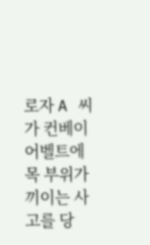로자 A 씨가 컨베이어벨트에 목 부위가 끼이는 사고를 당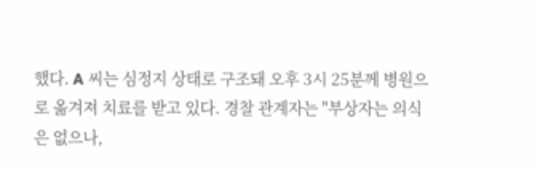했다. A 씨는 심정지 상태로 구조돼 오후 3시 25분께 병원으로 옮겨져 치료를 받고 있다. 경찰 관계자는 "부상자는 의식은 없으나,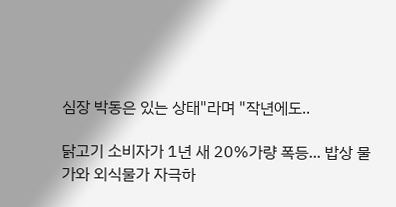심장 박동은 있는 상태"라며 "작년에도..

닭고기 소비자가 1년 새 20%가량 폭등... 밥상 물가와 외식물가 자극하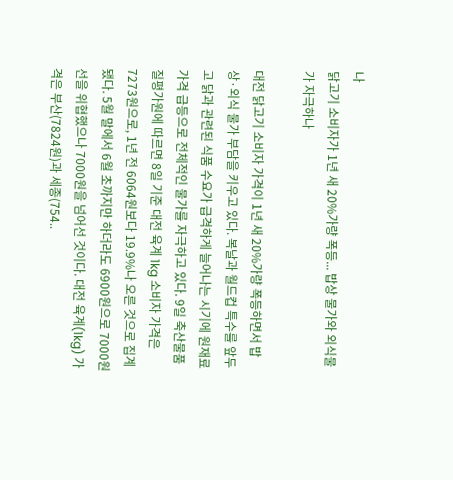나
닭고기 소비자가 1년 새 20%가량 폭등... 밥상 물가와 외식물가 자극하나

대전 닭고기 소비자 가격이 1년 새 20%가량 폭등하면서 밥상·외식 물가 부담을 키우고 있다. 복날과 월드컵 특수를 앞두고 닭과 관련된 식품 수요가 급격하게 늘어나는 시기에 원재료 가격 급등으로 전체적인 물가를 자극하고 있다. 9일 축산물품질평가원에 따르면 8일 기준 대전 육계 1kg 소비자 가격은 7273원으로, 1년 전 6064원보다 19.9%나 오른 것으로 집계됐다. 5월 말에서 6월 초까지만 하더라도 6900원으로 7000원선을 위협했으나 7000원을 넘어선 것이다. 대전 육계(1kg) 가격은 부산(7824원)과 세종(754..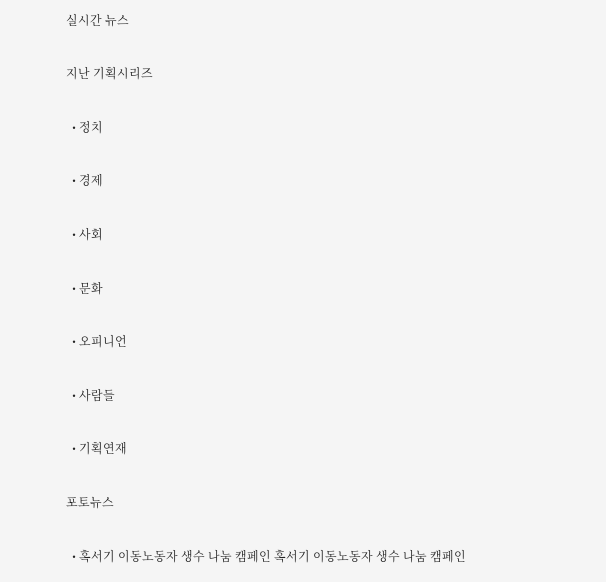실시간 뉴스

지난 기획시리즈

  • 정치

  • 경제

  • 사회

  • 문화

  • 오피니언

  • 사람들

  • 기획연재

포토뉴스

  • 혹서기 이동노동자 생수 나눔 캠페인 혹서기 이동노동자 생수 나눔 캠페인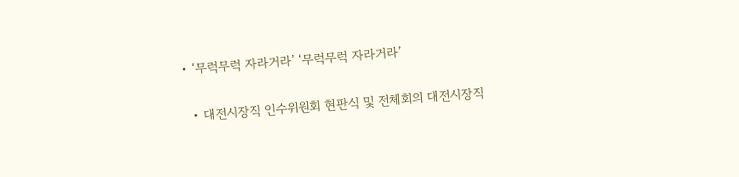• ‘무럭무럭 자라거라’ ‘무럭무럭 자라거라’

  • 대전시장직 인수위원회 현판식 및 전체회의 대전시장직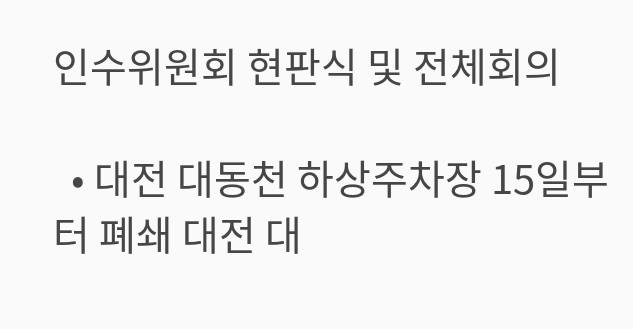인수위원회 현판식 및 전체회의

  • 대전 대동천 하상주차장 15일부터 폐쇄 대전 대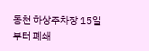동천 하상주차장 15일부터 폐쇄